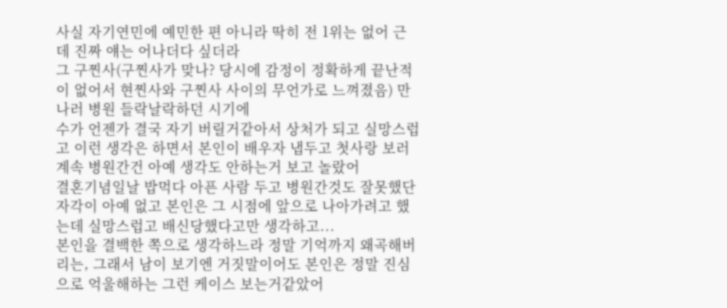사실 자기연민에 예민한 편 아니라 딱히 전 1위는 없어 근데 진짜 얘는 어나더다 싶더라
그 구찐사(구찐사가 맞나? 당시에 감정이 정확하게 끝난적이 없어서 현찐사와 구찐사 사이의 무언가로 느껴졌음) 만나러 병원 들락날락하던 시기에
수가 언젠가 결국 자기 버릴거같아서 상처가 되고 실망스럽고 이런 생각은 하면서 본인이 배우자 냅두고 첫사랑 보러 계속 병원간건 아예 생각도 안하는거 보고 놀랐어
결혼기념일날 밥먹다 아픈 사람 두고 병원간것도 잘못했단 자각이 아예 없고 본인은 그 시점에 앞으로 나아가려고 했는데 실망스럽고 배신당했다고만 생각하고...
본인을 결백한 쪽으로 생각하느라 정말 기억까지 왜곡해버리는, 그래서 남이 보기엔 거짓말이어도 본인은 정말 진심으로 억울해하는 그런 케이스 보는거같았어